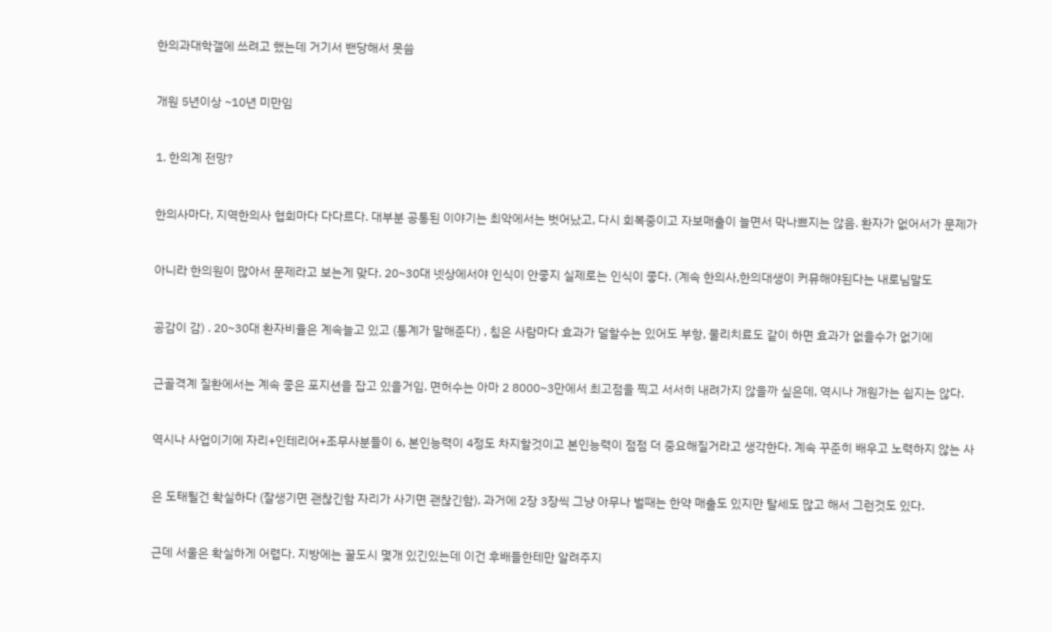한의과대학갤에 쓰려고 했는데 거기서 밴당해서 못씀


개원 5년이상 ~10년 미만임


1. 한의계 전망?


한의사마다, 지역한의사 협회마다 다다르다. 대부분 공통된 이야기는 최악에서는 벗어났고, 다시 회복중이고 자보매출이 늘면서 막나쁘지는 않음. 환자가 없어서가 문제가


아니라 한의원이 많아서 문제라고 보는게 맞다. 20~30대 넷상에서야 인식이 안좋지 실제로는 인식이 좋다. (계속 한의사,한의대생이 커뮤해야된다는 내로님말도


공감이 감) . 20~30대 환자비율은 계속늘고 있고 (통계가 말해준다) , 침은 사람마다 효과가 덜할수는 있어도 부항, 물리치료도 같이 하면 효과가 없을수가 없기에


근골격계 질환에서는 계속 좋은 포지션을 잡고 있을거임. 면허수는 아마 2 8000~3만에서 최고점을 찍고 서서히 내려가지 않을까 싶은데, 역시나 개원가는 쉽지는 않다.


역시나 사업이기에 자리+인테리어+조무사분들이 6, 본인능력이 4정도 차지할것이고 본인능력이 점점 더 중요해질거라고 생각한다. 계속 꾸준히 배우고 노력하지 않는 사


은 도태될건 확실하다 (잘생기면 괜찮긴함 자리가 사기면 괜찮긴함). 과거에 2장 3장씩 그냥 아무나 벌때는 한약 매출도 있지만 탈세도 많고 해서 그런것도 있다.


근데 서울은 확실하게 어렵다. 지방에는 꿀도시 몇개 있긴있는데 이건 후배들한테만 알려주지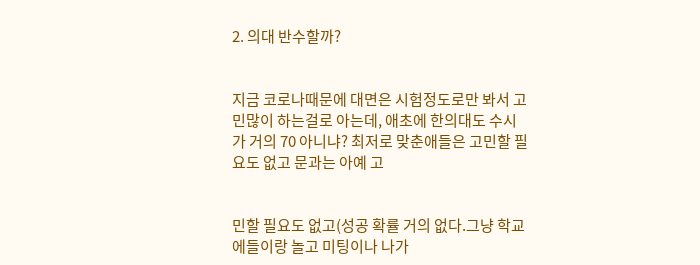2. 의대 반수할까?


지금 코로나때문에 대면은 시험정도로만 봐서 고민많이 하는걸로 아는데, 애초에 한의대도 수시가 거의 70 아니냐? 최저로 맞춘애들은 고민할 필요도 없고 문과는 아예 고


민할 필요도 없고(성공 확률 거의 없다.그냥 학교에들이랑 놀고 미팅이나 나가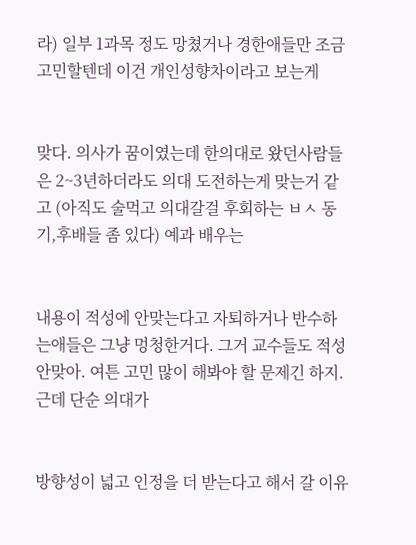라) 일부 1과목 정도 망쳤거나 경한애들만 조금 고민할텐데 이건 개인성향차이라고 보는게


맞다. 의사가 꿈이였는데 한의대로 왔던사람들은 2~3년하더라도 의대 도전하는게 맞는거 같고 (아직도 술먹고 의대갈걸 후회하는 ㅂㅅ 동기,후배들 좀 있다) 예과 배우는


내용이 적성에 안맞는다고 자퇴하거나 반수하는애들은 그냥 멍청한거다. 그거 교수들도 적성안맞아. 여튼 고민 많이 해봐야 할 문제긴 하지. 근데 단순 의대가


방향성이 넓고 인정을 더 받는다고 해서 갈 이유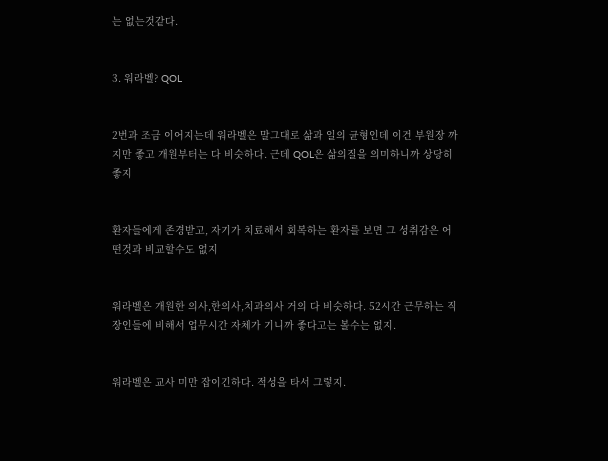는 없는것같다.


3. 워라벨? QOL


2번과 조금 이어지는데 워라벨은 말그대로 삶과 일의 균형인데 이건 부원장 까지만 좋고 개원부터는 다 비슷하다. 근데 QOL은 삶의질을 의미하니까 상당히 좋지


환자들에게 존경받고, 자기가 치료해서 회복하는 환자를 보면 그 성취감은 어떤것과 비교할수도 없지


워라벨은 개원한 의사,한의사,치과의사 거의 다 비슷하다. 52시간 근무하는 직장인들에 비해서 업무시간 자체가 기니까 좋다고는 볼수는 없지.


워라벨은 교사 미만 잡이긴하다. 적성을 타서 그렇지.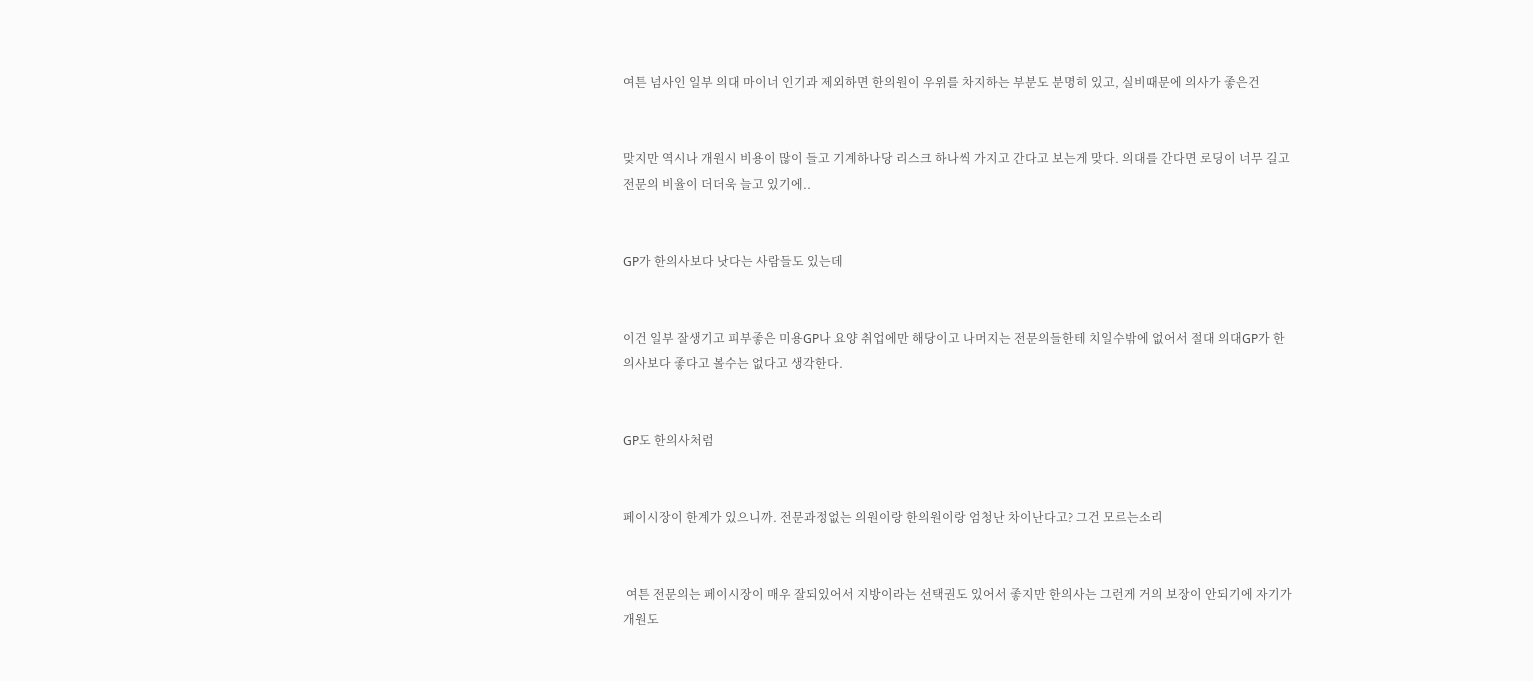여튼 넘사인 일부 의대 마이너 인기과 제외하면 한의원이 우위를 차지하는 부분도 분명히 있고, 실비때문에 의사가 좋은건


맞지만 역시나 개원시 비용이 많이 들고 기계하나당 리스크 하나씩 가지고 간다고 보는게 맞다. 의대를 간다면 로딩이 너무 길고 전문의 비율이 더더욱 늘고 있기에..


GP가 한의사보다 낫다는 사람들도 있는데


이건 일부 잘생기고 피부좋은 미용GP나 요양 취업에만 해당이고 나머지는 전문의들한테 치일수밖에 없어서 절대 의대GP가 한의사보다 좋다고 볼수는 없다고 생각한다.


GP도 한의사처럼


페이시장이 한계가 있으니까. 전문과정없는 의원이랑 한의원이랑 엄청난 차이난다고? 그건 모르는소리


 여튼 전문의는 페이시장이 매우 잘되있어서 지방이라는 선택권도 있어서 좋지만 한의사는 그런게 거의 보장이 안되기에 자기가 개원도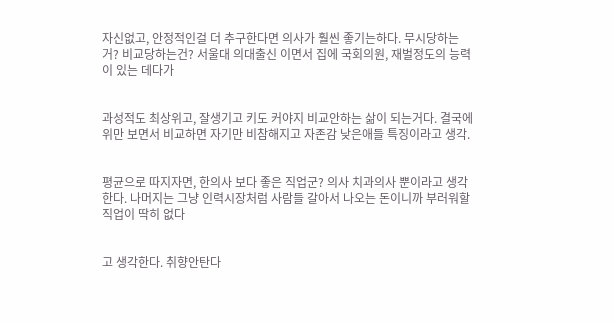자신없고, 안정적인걸 더 추구한다면 의사가 훨씬 좋기는하다. 무시당하는거? 비교당하는건? 서울대 의대출신 이면서 집에 국회의원, 재벌정도의 능력이 있는 데다가


과성적도 최상위고, 잘생기고 키도 커야지 비교안하는 삶이 되는거다. 결국에 위만 보면서 비교하면 자기만 비참해지고 자존감 낮은애들 특징이라고 생각.


평균으로 따지자면, 한의사 보다 좋은 직업군? 의사 치과의사 뿐이라고 생각한다. 나머지는 그냥 인력시장처럼 사람들 갈아서 나오는 돈이니까 부러워할 직업이 딱히 없다


고 생각한다. 취향안탄다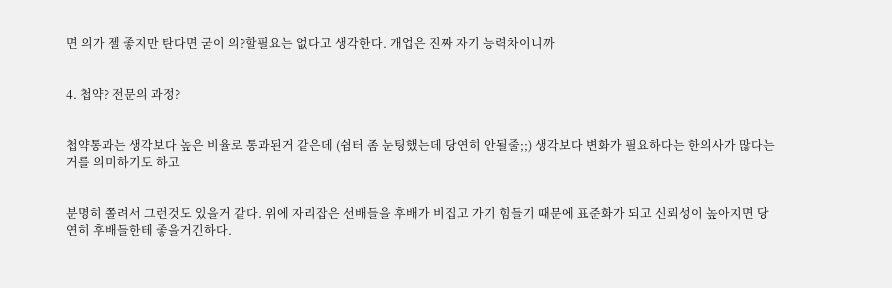면 의가 젤 좋지만 탄다면 굳이 의?할필요는 없다고 생각한다. 개업은 진짜 자기 능력차이니까


4. 첩약? 전문의 과정?


첩약통과는 생각보다 높은 비율로 통과된거 같은데 (쉼터 좀 눈팅했는데 당연히 안될줄;;) 생각보다 변화가 필요하다는 한의사가 많다는거를 의미하기도 하고


분명히 쫄려서 그런것도 있을거 같다. 위에 자리잡은 선배들을 후배가 비집고 가기 힘들기 때문에 표준화가 되고 신뢰성이 높아지면 당연히 후배들한테 좋을거긴하다.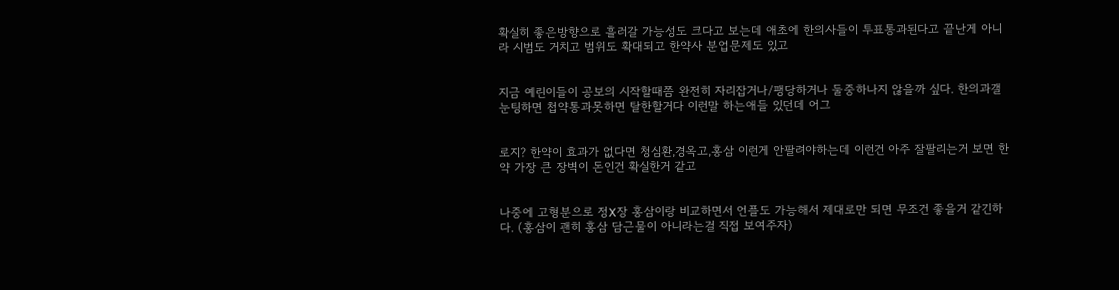확실히 좋은방향으로 흘러갈 가능성도 크다고 보는데 애초에 한의사들이 투표통과된다고 끝난게 아니라 시범도 거치고 범위도 확대되고 한약사 분업문제도 있고


지금 예린이들이 공보의 시작할때쯤 완전히 자리잡거나/팽당하거나 둘중하나지 않을까 싶다. 한의과갤눈팅하면 첩약통과못하면 탈한할거다 이런말 하는애들 있던데 어그


로지? 한약이 효과가 없다면 청심환,경옥고,홍삼 이런게 안팔려야하는데 이런건 아주 잘팔리는거 보면 한약 가장 큰 장벽이 돈인건 확실한거 같고


나중에 고형분으로 정X장 홍삼이랑 비교하면서 언플도 가능해서 제대로만 되면 무조건 좋을거 같긴하다. (홍삼이 괜히 홍삼 담근물이 아니라는걸 직접 보여주자)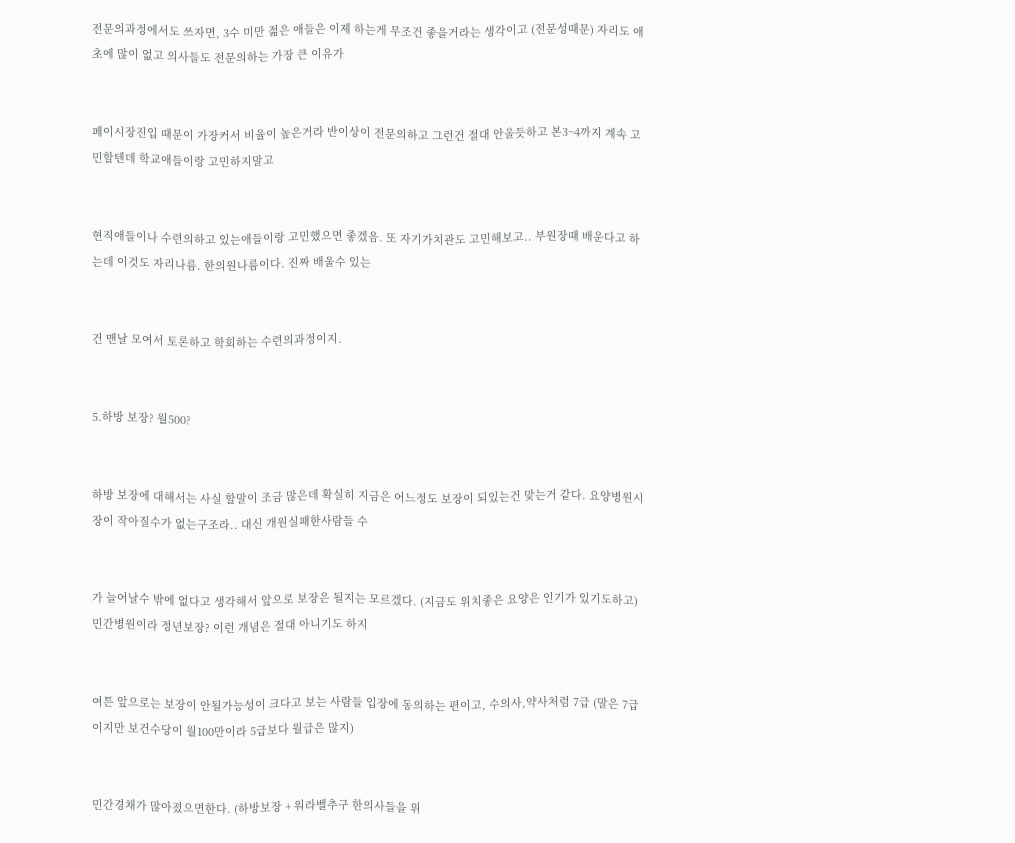전문의과정에서도 쓰자면, 3수 미만 젊은 애들은 이제 하는게 무조건 좋을거라는 생각이고 (전문성때문) 자리도 애초에 많이 없고 의사들도 전문의하는 가장 큰 이유가


페이시장진입 때문이 가장커서 비율이 높은거라 반이상이 전문의하고 그런건 절대 안올듯하고 본3~4까지 계속 고민할텐데 학교애들이랑 고민하지말고


현직애들이나 수련의하고 있는애들이랑 고민했으면 좋겠음. 또 자기가치관도 고민해보고.. 부원장때 배운다고 하는데 이것도 자리나름. 한의원나름이다. 진짜 배울수 있는


건 맨날 모여서 토론하고 학회하는 수련의과정이지.


5.하방 보장? 월500?


하방 보장에 대해서는 사실 할말이 조금 많은데 확실히 지금은 어느정도 보장이 되있는건 맞는거 같다. 요양병원시장이 작아질수가 없는구조라.. 대신 개원실패한사람들 수


가 늘어날수 밖에 없다고 생각해서 앞으로 보장은 될지는 모르겠다. (지금도 위치좋은 요양은 인기가 있기도하고) 민간병원이라 정년보장? 이런 개념은 절대 아니기도 하지


여튼 앞으로는 보장이 안될가능성이 크다고 보는 사람들 입장에 동의하는 편이고, 수의사,약사처럼 7급 (말은 7급이지만 보건수당이 월100만이라 5급보다 월급은 많지)


민간경채가 많아졌으면한다. (하방보장 + 워라벨추구 한의사들을 위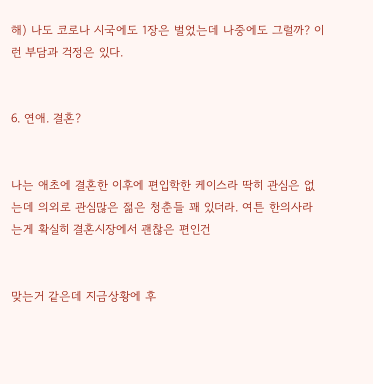해) 나도 코로나 시국에도 1장은 벌었는데 나중에도 그럴까? 이런 부담과 걱정은 있다.


6. 연애. 결혼?


나는 애초에 결혼한 이후에 편입학한 케이스라 딱히 관심은 없는데 의외로 관심많은 젊은 청춘들 꽤 있더라. 여튼 한의사라는게 확실히 결혼시장에서 괜찮은 편인건


맞는거 같은데 지금상황에 후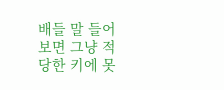배들 말 들어보면 그냥 적당한 키에 못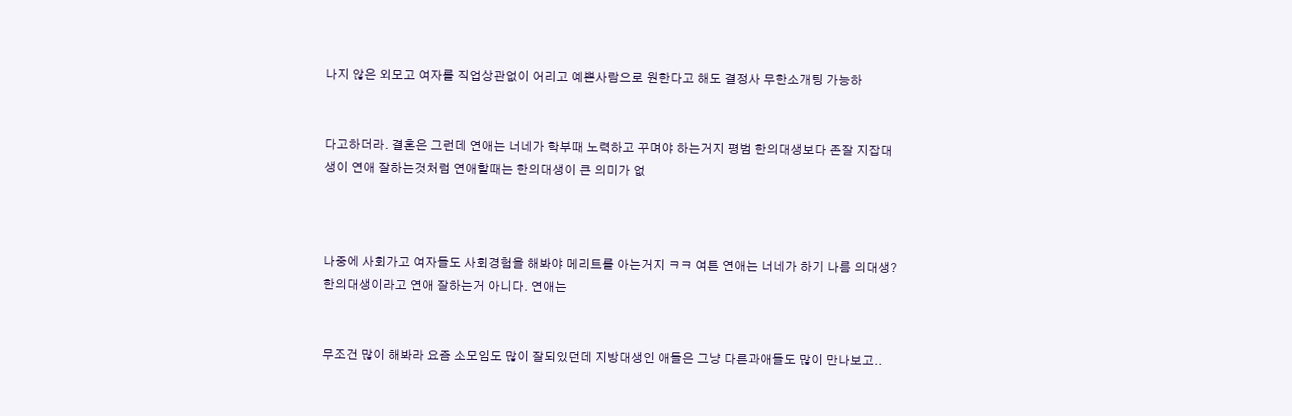나지 않은 외모고 여자를 직업상관없이 어리고 예쁜사람으로 원한다고 해도 결정사 무한소개팅 가능하


다고하더라. 결혼은 그런데 연애는 너네가 학부때 노력하고 꾸며야 하는거지 평범 한의대생보다 존잘 지잡대생이 연애 잘하는것처럼 연애할때는 한의대생이 큰 의미가 없



나중에 사회가고 여자들도 사회경험을 해봐야 메리트를 아는거지 ㅋㅋ 여튼 연애는 너네가 하기 나름 의대생? 한의대생이라고 연애 잘하는거 아니다. 연애는


무조건 많이 해봐라 요즘 소모임도 많이 잘되있던데 지방대생인 애들은 그냥 다른과애들도 많이 만나보고..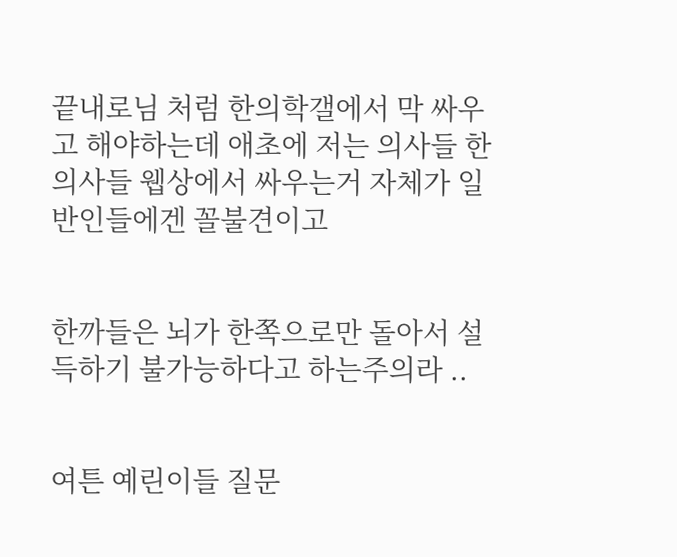끝내로님 처럼 한의학갤에서 막 싸우고 해야하는데 애초에 저는 의사들 한의사들 웹상에서 싸우는거 자체가 일반인들에겐 꼴불견이고


한까들은 뇌가 한쪽으로만 돌아서 설득하기 불가능하다고 하는주의라 ..


여튼 예린이들 질문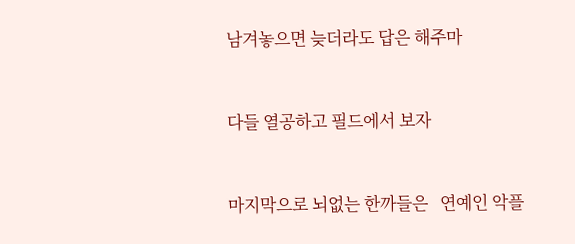남겨놓으면 늦더라도 답은 해주마


다들 열공하고 필드에서 보자


마지막으로 뇌없는 한까들은   연예인 악플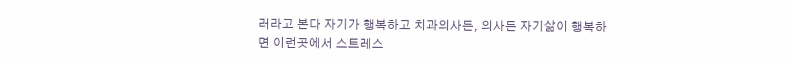러라고 본다 자기가 행복하고 치과의사든, 의사든 자기삶이 행복하면 이런곳에서 스트레스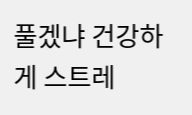풀겠냐 건강하게 스트레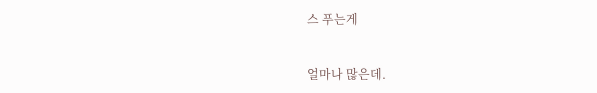스 푸는게


얼마나 많은데.